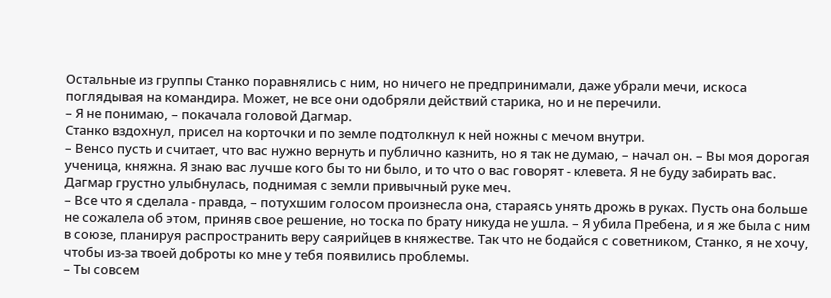Остальные из группы Станко поравнялись с ним, но ничего не предпринимали, даже убрали мечи, искоса поглядывая на командира. Может, не все они одобряли действий старика, но и не перечили.
– Я не понимаю, – покачала головой Дагмар.
Станко вздохнул, присел на корточки и по земле подтолкнул к ней ножны с мечом внутри.
– Венсо пусть и считает, что вас нужно вернуть и публично казнить, но я так не думаю, – начал он. – Вы моя дорогая ученица, княжна. Я знаю вас лучше кого бы то ни было, и то что о вас говорят - клевета. Я не буду забирать вас.
Дагмар грустно улыбнулась, поднимая с земли привычный руке меч.
– Все что я сделала - правда, – потухшим голосом произнесла она, стараясь унять дрожь в руках. Пусть она больше не сожалела об этом, приняв свое решение, но тоска по брату никуда не ушла. – Я убила Пребена, и я же была с ним в союзе, планируя распространить веру саярийцев в княжестве. Так что не бодайся с советником, Станко, я не хочу, чтобы из-за твоей доброты ко мне у тебя появились проблемы.
– Ты совсем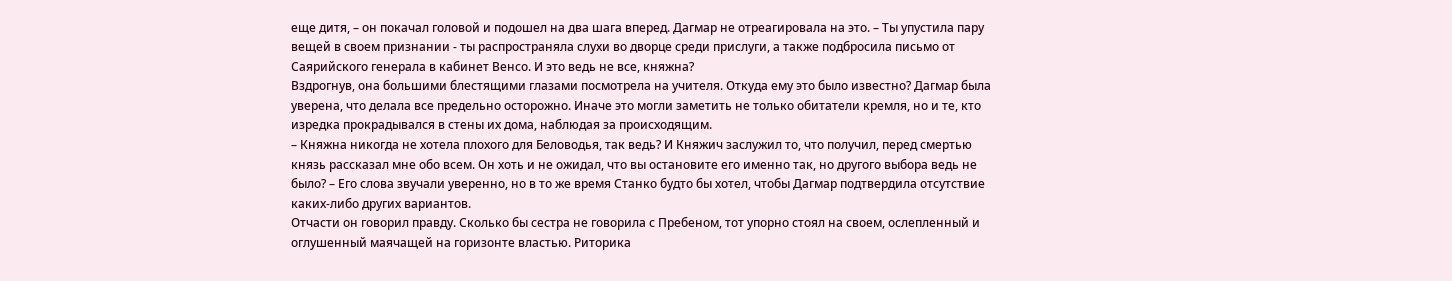еще дитя, – он покачал головой и подошел на два шага вперед. Дагмар не отреагировала на это. – Ты упустила пару вещей в своем признании - ты распространяла слухи во дворце среди прислуги, а также подбросила письмо от Саярийского генерала в кабинет Венсо. И это ведь не все, княжна?
Вздрогнув, она большими блестящими глазами посмотрела на учителя. Откуда ему это было известно? Дагмар была уверена, что делала все предельно осторожно. Иначе это могли заметить не только обитатели кремля, но и те, кто изредка прокрадывался в стены их дома, наблюдая за происходящим.
– Княжна никогда не хотела плохого для Беловодья, так ведь? И Княжич заслужил то, что получил, перед смертью князь рассказал мне обо всем. Он хоть и не ожидал, что вы остановите его именно так, но другого выбора ведь не было? – Его слова звучали уверенно, но в то же время Станко будто бы хотел, чтобы Дагмар подтвердила отсутствие каких-либо других вариантов.
Отчасти он говорил правду. Сколько бы сестра не говорила с Пребеном, тот упорно стоял на своем, ослепленный и оглушенный маячащей на горизонте властью. Риторика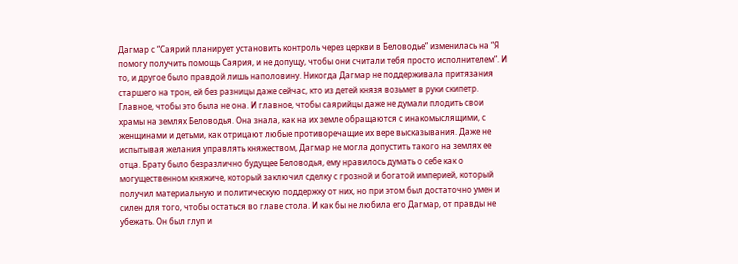Дагмар с “Саярий планирует установить контроль через церкви в Беловодье” изменилась на “Я помогу получить помощь Саярия, и не допущу, чтобы они считали тебя просто исполнителем”. И то, и другое было правдой лишь наполовину. Никогда Дагмар не поддерживала притязания старшего на трон, ей без разницы даже сейчас, кто из детей князя возьмет в руки скипетр. Главное, чтобы это была не она. И главное, чтобы саярийцы даже не думали плодить свои храмы на землях Беловодья. Она знала, как на их земле обращаются с инакомыслящими, с женщинами и детьми, как отрицают любые противоречащие их вере высказывания. Даже не испытывая желания управлять княжеством, Дагмар не могла допустить такого на землях ее отца. Брату было безразлично будущее Беловодья, ему нравилось думать о себе как о могущественном княжиче, который заключил сделку с грозной и богатой империей, который получил материальную и политическую поддержку от них, но при этом был достаточно умен и силен для того, чтобы остаться во главе стола. И как бы не любила его Дагмар, от правды не убежать. Он был глуп и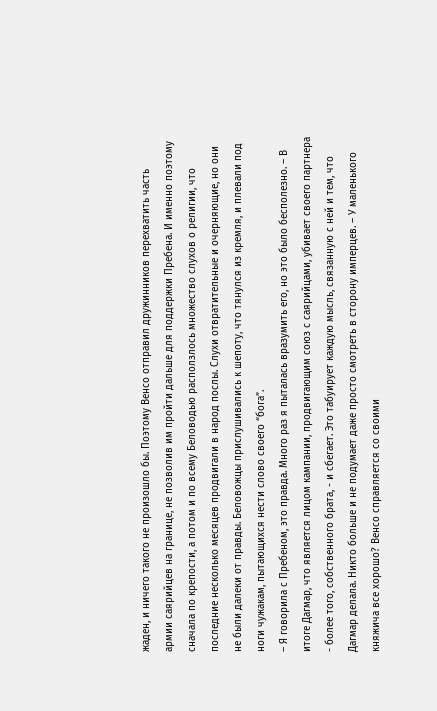жаден, и ничего такого не произошло бы. Поэтому Венсо отправил дружинников перехватить часть армии саярийцев на границе, не позволив им пройти дальше для поддержки Пребена. И именно поэтому сначала по крепости, а потом и по всему Беловодью расползлось множество слухов о религии, что последние несколько месяцев продвигали в народ послы. Слухи отвратительные и очерняющие, но они не были далеки от правды. Беловожцы прислушивались к шепоту, что тянулся из кремля, и плевали под ноги чужакам, пытающихся нести слово своего “бога”.
– Я говорила с Пребеном, это правда. Много раз я пыталась вразумить его, но это было бесполезно. – В итоге Дагмар, что является лицом кампании, продвигающим союз с саярийцами, убивает своего партнера - более того, собственного брата, - и сбегает. Это табуирует каждую мысль, связанную с ней и тем, что Дагмар делала. Никто больше и не подумает даже просто смотреть в сторону имперцев. – У маленького княжича все хорошо? Венсо справляется со своими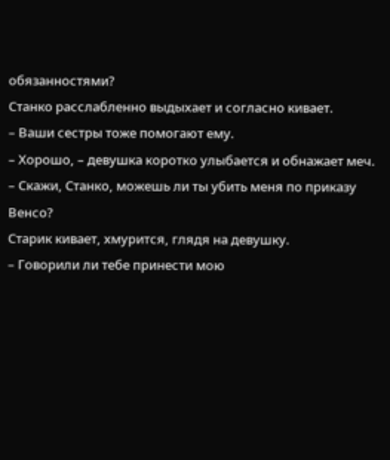обязанностями?
Станко расслабленно выдыхает и согласно кивает.
– Ваши сестры тоже помогают ему.
– Хорошо, – девушка коротко улыбается и обнажает меч. – Скажи, Станко, можешь ли ты убить меня по приказу Венсо?
Старик кивает, хмурится, глядя на девушку.
– Говорили ли тебе принести мою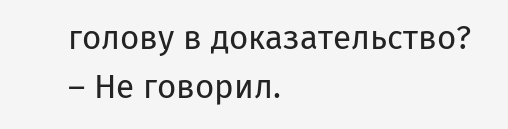голову в доказательство?
– Не говорил.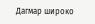Дагмар широко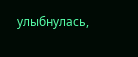улыбнулась,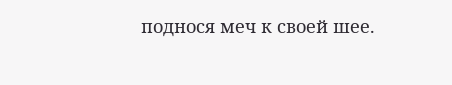поднося меч к своей шее.